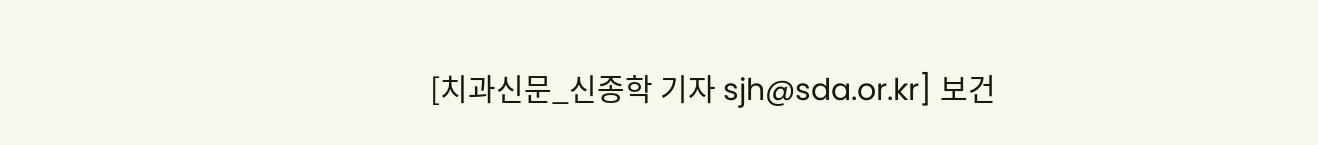[치과신문_신종학 기자 sjh@sda.or.kr] 보건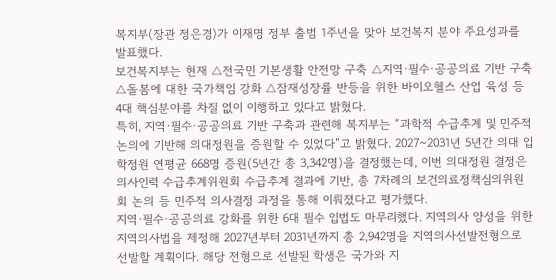복지부(장관 정은경)가 이재명 정부 출범 1주년을 맞아 보건복지 분야 주요성과를 발표했다.
보건복지부는 현재 △전국민 기본생활 안전망 구축 △지역·필수·공공의료 기반 구축 △돌봄에 대한 국가책임 강화 △잠재성장률 반등을 위한 바이오헬스 산업 육성 등 4대 핵심분야를 차질 없이 이행하고 있다고 밝혔다.
특히, 지역·필수·공공의료 기반 구축과 관련해 복지부는 “과학적 수급추계 및 민주적 논의에 기반해 의대정원을 증원할 수 있었다”고 밝혔다. 2027~2031년 5년간 의대 입학정원 연평균 668명 증원(5년간 총 3,342명)을 결정했는데, 이번 의대정원 결정은 의사인력 수급추계위원회 수급추계 결과에 기반, 총 7차례의 보건의료정책심의위원회 논의 등 민주적 의사결정 과정을 통해 이뤄졌다고 평가했다.
지역·필수·공공의료 강화를 위한 6대 필수 입법도 마무리했다. 지역의사 양성을 위한 지역의사법을 제정해 2027년부터 2031년까지 총 2,942명을 지역의사선발전형으로 선발할 계획이다. 해당 전형으로 선발된 학생은 국가와 지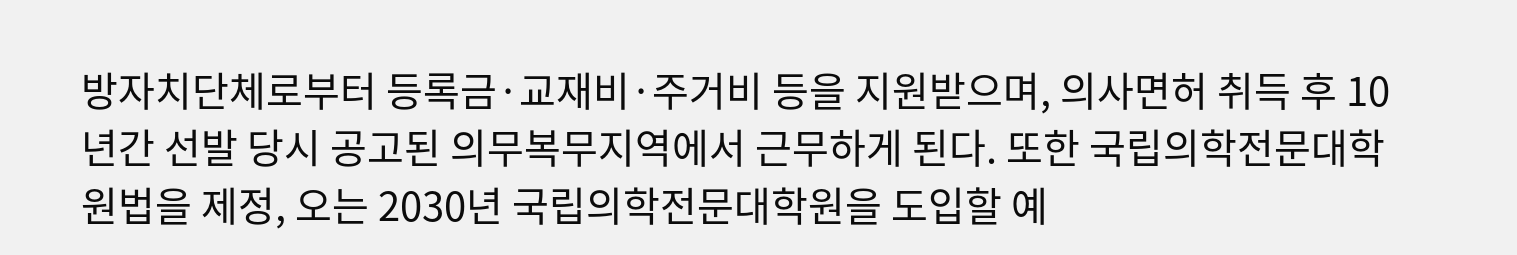방자치단체로부터 등록금·교재비·주거비 등을 지원받으며, 의사면허 취득 후 10년간 선발 당시 공고된 의무복무지역에서 근무하게 된다. 또한 국립의학전문대학원법을 제정, 오는 2030년 국립의학전문대학원을 도입할 예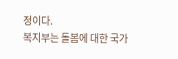정이다.
복지부는 돌봄에 대한 국가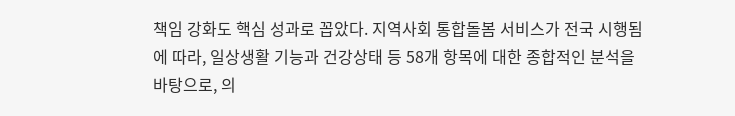책임 강화도 핵심 성과로 꼽았다. 지역사회 통합돌봄 서비스가 전국 시행됨에 따라, 일상생활 기능과 건강상태 등 58개 항목에 대한 종합적인 분석을 바탕으로, 의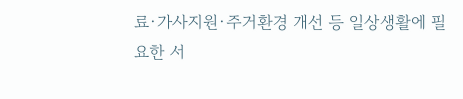료·가사지원·주거환경 개선 등 일상생활에 필요한 서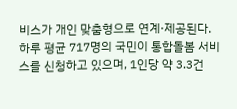비스가 개인 맞춤형으로 연계·제공된다. 하루 평균 717명의 국민이 통합돌봄 서비스를 신청하고 있으며, 1인당 약 3.3건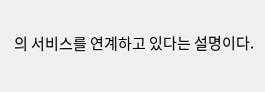의 서비스를 연계하고 있다는 설명이다.